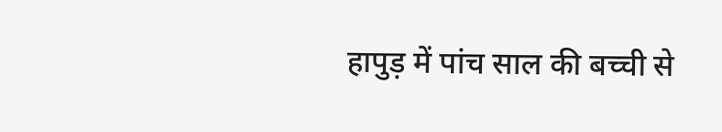हापुड़ में पांच साल की बच्ची से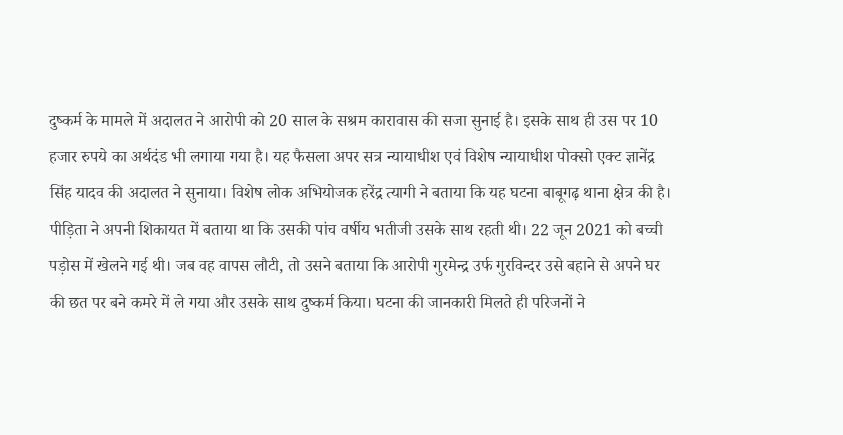दुष्कर्म के मामले में अदालत ने आरोपी को 20 साल के सश्रम कारावास की सजा सुनाई है। इसके साथ ही उस पर 10 हजार रुपये का अर्थदंड भी लगाया गया है। यह फैसला अपर सत्र न्यायाधीश एवं विशेष न्यायाधीश पोक्सो एक्ट ज्ञानेंद्र सिंह यादव की अदालत ने सुनाया। विशेष लोक अभियोजक हरेंद्र त्यागी ने बताया कि यह घटना बाबूगढ़ थाना क्षेत्र की है। पीड़िता ने अपनी शिकायत में बताया था कि उसकी पांच वर्षीय भतीजी उसके साथ रहती थी। 22 जून 2021 को बच्ची पड़ोस में खेलने गई थी। जब वह वापस लौटी, तो उसने बताया कि आरोपी गुरमेन्द्र उर्फ गुरविन्दर उसे बहाने से अपने घर की छत पर बने कमरे में ले गया और उसके साथ दुष्कर्म किया। घटना की जानकारी मिलते ही परिजनों ने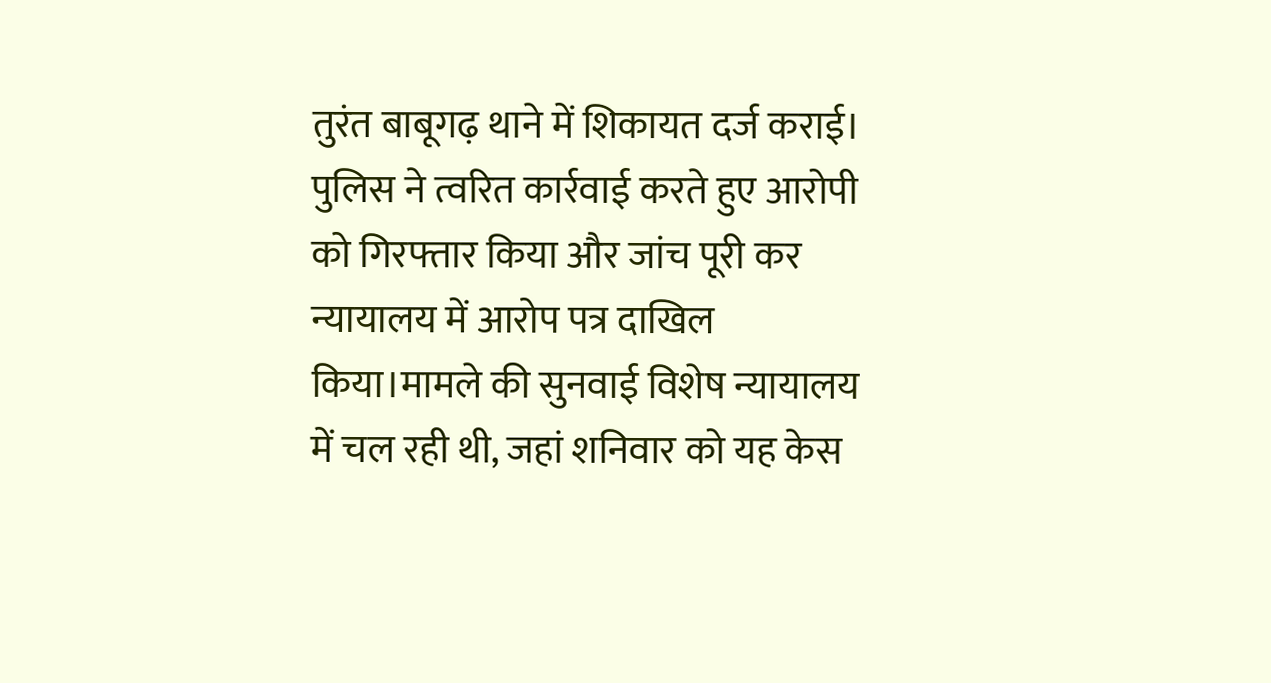तुरंत बाबूगढ़ थाने में शिकायत दर्ज कराई। पुलिस ने त्वरित कार्रवाई करते हुए आरोपी को गिरफ्तार किया और जांच पूरी कर न्यायालय में आरोप पत्र दाखिल किया।मामले की सुनवाई विशेष न्यायालय में चल रही थी, जहां शनिवार को यह केस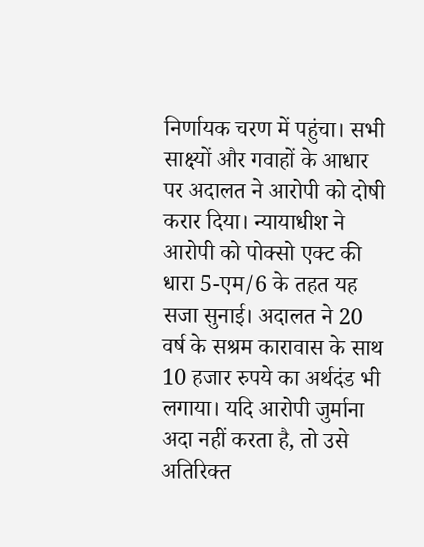निर्णायक चरण में पहुंचा। सभी साक्ष्यों और गवाहों के आधार पर अदालत ने आरोपी को दोषी करार दिया। न्यायाधीश ने आरोपी को पोक्सो एक्ट की धारा 5-एम/6 के तहत यह सजा सुनाई। अदालत ने 20 वर्ष के सश्रम कारावास के साथ 10 हजार रुपये का अर्थदंड भी लगाया। यदि आरोपी जुर्माना अदा नहीं करता है, तो उसे अतिरिक्त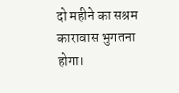दो महीने का सश्रम कारावास भुगतना होगा।